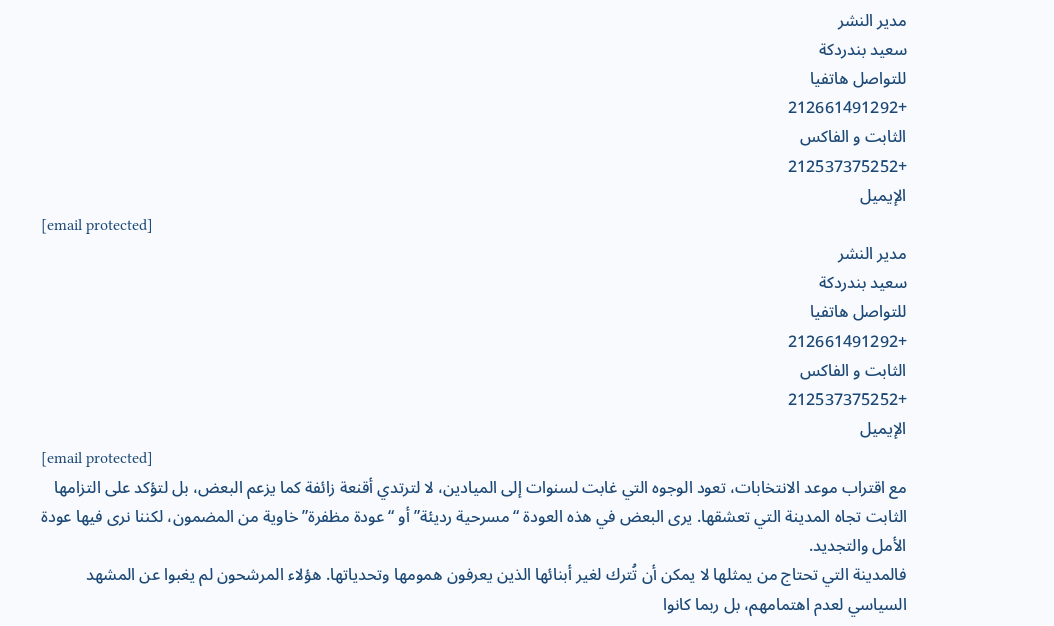مدير النشر
سعيد بندردكة
للتواصل هاتفيا
+212661491292
الثابت و الفاكس
+212537375252
الإيميل
[email protected]
مدير النشر
سعيد بندردكة
للتواصل هاتفيا
+212661491292
الثابت و الفاكس
+212537375252
الإيميل
[email protected]
مع اقتراب موعد الانتخابات، تعود الوجوه التي غابت لسنوات إلى الميادين، لا لترتدي أقنعة زائفة كما يزعم البعض، بل لتؤكد على التزامها الثابت تجاه المدينة التي تعشقها. يرى البعض في هذه العودة “مسرحية رديئة” أو “عودة مظفرة” خاوية من المضمون، لكننا نرى فيها عودة الأمل والتجديد.
فالمدينة التي تحتاج من يمثلها لا يمكن أن تُترك لغير أبنائها الذين يعرفون همومها وتحدياتها. هؤلاء المرشحون لم يغبوا عن المشهد السياسي لعدم اهتمامهم، بل ربما كانوا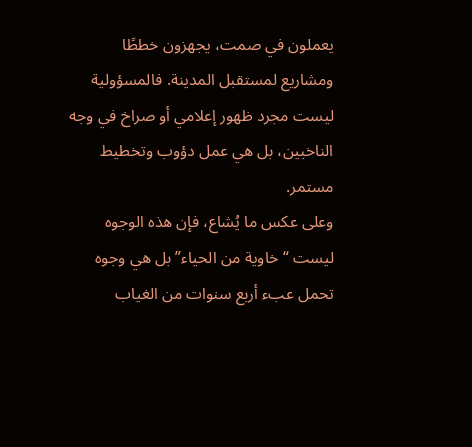يعملون في صمت، يجهزون خططًا ومشاريع لمستقبل المدينة. فالمسؤولية ليست مجرد ظهور إعلامي أو صراخ في وجه الناخبين، بل هي عمل دؤوب وتخطيط مستمر.
وعلى عكس ما يُشاع، فإن هذه الوجوه ليست “خاوية من الحياء” بل هي وجوه تحمل عبء أربع سنوات من الغياب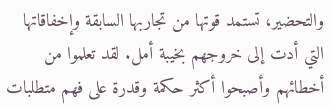والتحضير، تستمد قوتها من تجاربها السابقة وإخفاقاتها التي أدت إلى خروجهم بخيبة أمل. لقد تعلموا من أخطائهم وأصبحوا أكثر حكمة وقدرة على فهم متطلبات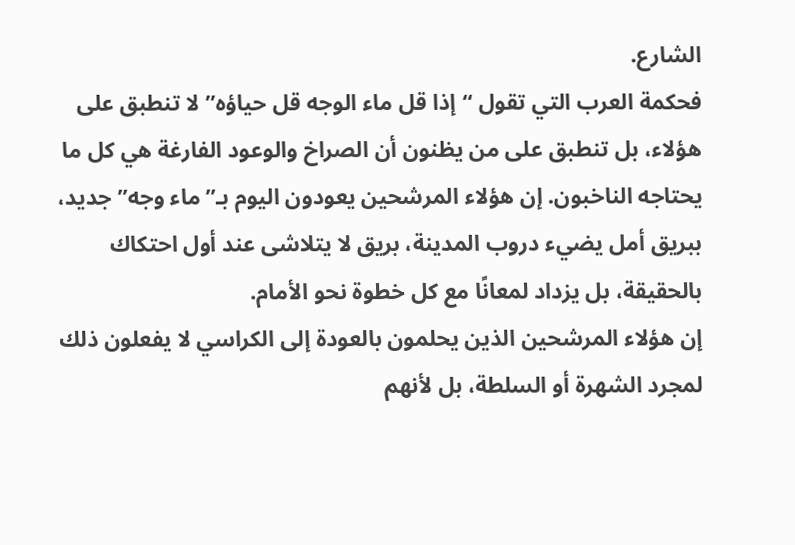الشارع.
فحكمة العرب التي تقول “إذا قل ماء الوجه قل حياؤه” لا تنطبق على هؤلاء، بل تنطبق على من يظنون أن الصراخ والوعود الفارغة هي كل ما يحتاجه الناخبون. إن هؤلاء المرشحين يعودون اليوم بـ”ماء وجه” جديد، ببريق أمل يضيء دروب المدينة، بريق لا يتلاشى عند أول احتكاك بالحقيقة، بل يزداد لمعانًا مع كل خطوة نحو الأمام.
إن هؤلاء المرشحين الذين يحلمون بالعودة إلى الكراسي لا يفعلون ذلك لمجرد الشهرة أو السلطة، بل لأنهم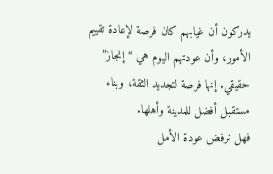يدركون أن غيابهم كان فرصة لإعادة تقييم الأمور، وأن عودتهم اليوم هي “إنجاز” حقيقي. إنها فرصة لتجديد الثقة، وبناء مستقبل أفضل للمدينة وأهلها.
فهل نرفض عودة الأمل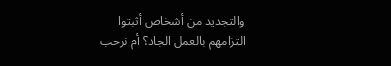والتجديد من أشخاص أثبتوا التزامهم بالعمل الجاد؟ أم نرحب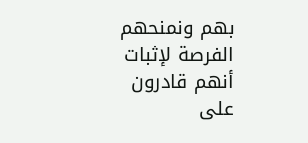بهم ونمنحهم الفرصة لإثبات أنهم قادرون على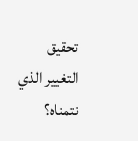تحقيق التغيير الذي نتمناه؟